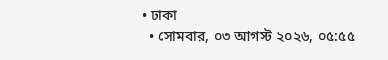• ঢাকা
  • সোমবার, ০৩ আগস্ট ২০২৬, ০৫:৫৫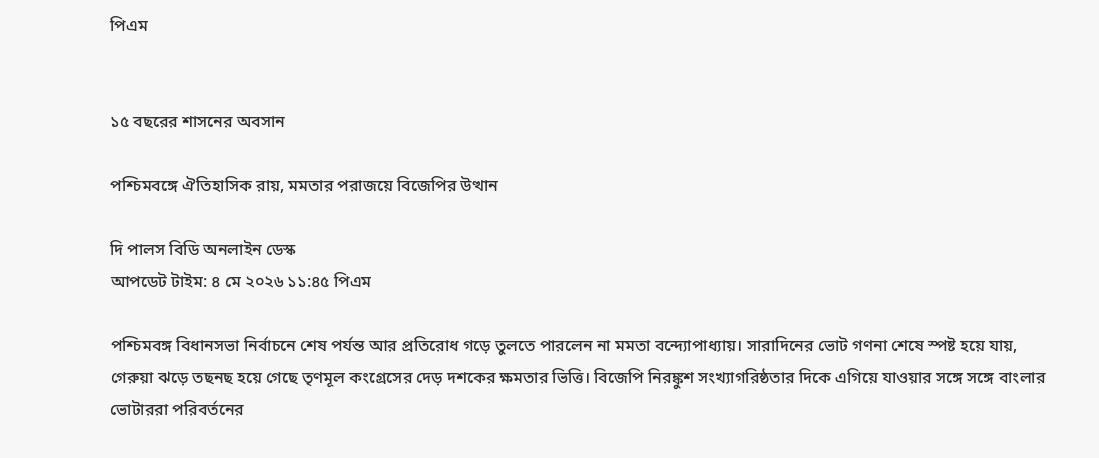পিএম


১৫ বছরের শাসনের অবসান

পশ্চিমবঙ্গে ঐতিহাসিক রায়, মমতার পরাজয়ে বিজেপির উত্থান

দি পালস বিডি অনলাইন ডেস্ক
আপডেট টাইম: ৪ মে ২০২৬ ১১:৪৫ পিএম

পশ্চিমবঙ্গ বিধানসভা নির্বাচনে শেষ পর্যন্ত আর প্রতিরোধ গড়ে তুলতে পারলেন না মমতা বন্দ্যোপাধ্যায়। সারাদিনের ভোট গণনা শেষে স্পষ্ট হয়ে যায়, গেরুয়া ঝড়ে তছনছ হয়ে গেছে তৃণমূল কংগ্রেসের দেড় দশকের ক্ষমতার ভিত্তি। বিজেপি নিরঙ্কুশ সংখ্যাগরিষ্ঠতার দিকে এগিয়ে যাওয়ার সঙ্গে সঙ্গে বাংলার ভোটাররা পরিবর্তনের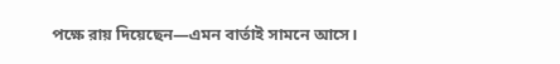পক্ষে রায় দিয়েছেন—এমন বার্তাই সামনে আসে।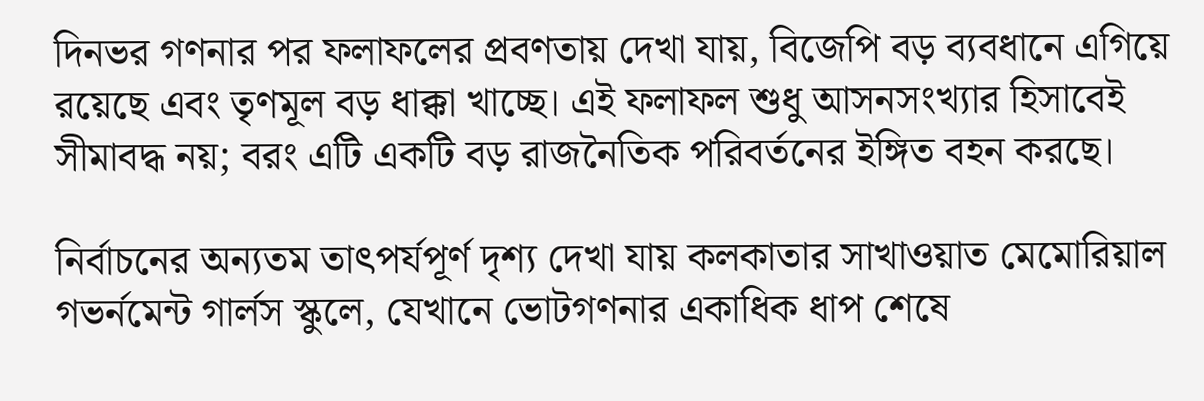দিনভর গণনার পর ফলাফলের প্রবণতায় দেখা যায়, বিজেপি বড় ব্যবধানে এগিয়ে রয়েছে এবং তৃণমূল বড় ধাক্কা খাচ্ছে। এই ফলাফল শুধু আসনসংখ্যার হিসাবেই সীমাবদ্ধ নয়; বরং এটি একটি বড় রাজনৈতিক পরিবর্তনের ইঙ্গিত বহন করছে।

নির্বাচনের অন্যতম তাৎপর্যপূর্ণ দৃশ্য দেখা যায় কলকাতার সাখাওয়াত মেমোরিয়াল গভর্নমেন্ট গার্লস স্কুলে, যেখানে ভোটগণনার একাধিক ধাপ শেষে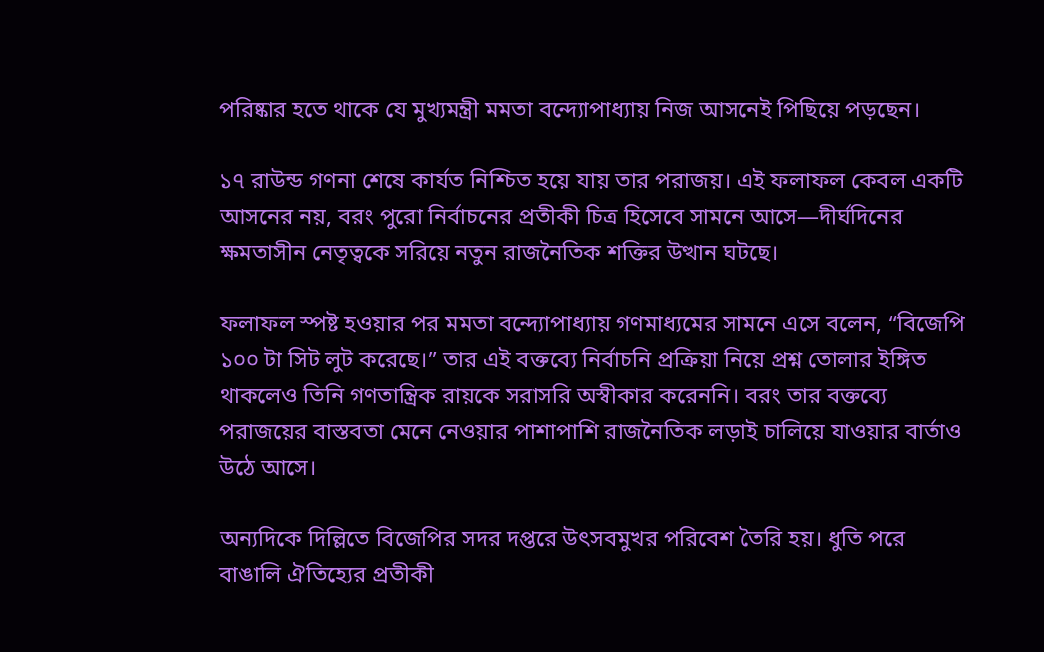পরিষ্কার হতে থাকে যে মুখ্যমন্ত্রী মমতা বন্দ্যোপাধ্যায় নিজ আসনেই পিছিয়ে পড়ছেন।

১৭ রাউন্ড গণনা শেষে কার্যত নিশ্চিত হয়ে যায় তার পরাজয়। এই ফলাফল কেবল একটি আসনের নয়, বরং পুরো নির্বাচনের প্রতীকী চিত্র হিসেবে সামনে আসে—দীর্ঘদিনের ক্ষমতাসীন নেতৃত্বকে সরিয়ে নতুন রাজনৈতিক শক্তির উত্থান ঘটছে।

ফলাফল স্পষ্ট হওয়ার পর মমতা বন্দ্যোপাধ্যায় গণমাধ্যমের সামনে এসে বলেন, “বিজেপি ১০০ টা সিট লুট করেছে।” তার এই বক্তব্যে নির্বাচনি প্রক্রিয়া নিয়ে প্রশ্ন তোলার ইঙ্গিত থাকলেও তিনি গণতান্ত্রিক রায়কে সরাসরি অস্বীকার করেননি। বরং তার বক্তব্যে পরাজয়ের বাস্তবতা মেনে নেওয়ার পাশাপাশি রাজনৈতিক লড়াই চালিয়ে যাওয়ার বার্তাও উঠে আসে।

অন্যদিকে দিল্লিতে বিজেপির সদর দপ্তরে উৎসবমুখর পরিবেশ তৈরি হয়। ধুতি পরে বাঙালি ঐতিহ্যের প্রতীকী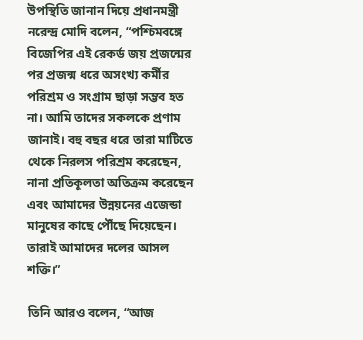উপস্থিতি জানান দিয়ে প্রধানমন্ত্রী নরেন্দ্র মোদি বলেন, “পশ্চিমবঙ্গে বিজেপির এই রেকর্ড জয় প্রজন্মের পর প্রজন্ম ধরে অসংখ্য কর্মীর পরিশ্রম ও সংগ্রাম ছাড়া সম্ভব হত না। আমি তাদের সকলকে প্রণাম জানাই। বহু বছর ধরে তারা মাটিতে থেকে নিরলস পরিশ্রম করেছেন, নানা প্রতিকূলতা অতিক্রম করেছেন এবং আমাদের উন্নয়নের এজেন্ডা মানুষের কাছে পৌঁছে দিয়েছেন। তারাই আমাদের দলের আসল শক্তি।”

তিনি আরও বলেন, “আজ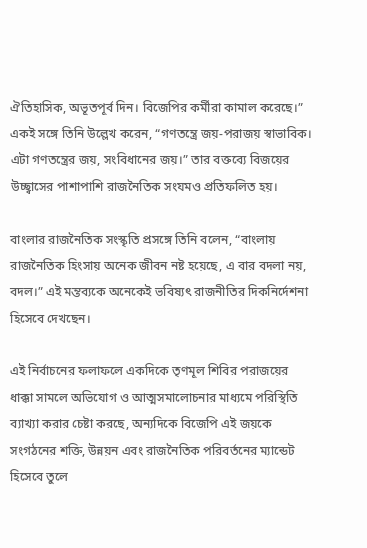ঐতিহাসিক, অভূতপূর্ব দিন। বিজেপির কর্মীরা কামাল করেছে।” একই সঙ্গে তিনি উল্লেখ করেন, “গণতন্ত্রে জয়-পরাজয় স্বাভাবিক। এটা গণতন্ত্রের জয়, সংবিধানের জয়।” তার বক্তব্যে বিজয়ের উচ্ছ্বাসের পাশাপাশি রাজনৈতিক সংযমও প্রতিফলিত হয়।

বাংলার রাজনৈতিক সংস্কৃতি প্রসঙ্গে তিনি বলেন, “বাংলায় রাজনৈতিক হিংসায় অনেক জীবন নষ্ট হয়েছে, এ বার বদলা নয়, বদল।” এই মন্তব্যকে অনেকেই ভবিষ্যৎ রাজনীতির দিকনির্দেশনা হিসেবে দেখছেন।

এই নির্বাচনের ফলাফলে একদিকে তৃণমূল শিবির পরাজয়ের ধাক্কা সামলে অভিযোগ ও আত্মসমালোচনার মাধ্যমে পরিস্থিতি ব্যাখ্যা করার চেষ্টা করছে, অন্যদিকে বিজেপি এই জয়কে সংগঠনের শক্তি, উন্নয়ন এবং রাজনৈতিক পরিবর্তনের ম্যান্ডেট হিসেবে তুলে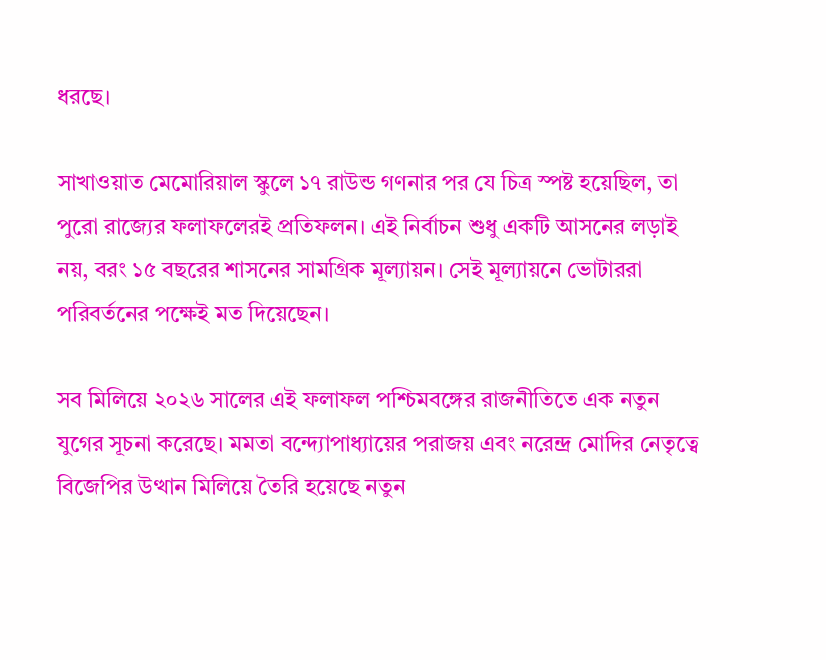ধরছে।

সাখাওয়াত মেমোরিয়াল স্কুলে ১৭ রাউন্ড গণনার পর যে চিত্র স্পষ্ট হয়েছিল, তা পুরো রাজ্যের ফলাফলেরই প্রতিফলন। এই নির্বাচন শুধু একটি আসনের লড়াই নয়, বরং ১৫ বছরের শাসনের সামগ্রিক মূল্যায়ন। সেই মূল্যায়নে ভোটাররা পরিবর্তনের পক্ষেই মত দিয়েছেন।

সব মিলিয়ে ২০২৬ সালের এই ফলাফল পশ্চিমবঙ্গের রাজনীতিতে এক নতুন যুগের সূচনা করেছে। মমতা বন্দ্যোপাধ্যায়ের পরাজয় এবং নরেন্দ্র মোদির নেতৃত্বে বিজেপির উত্থান মিলিয়ে তৈরি হয়েছে নতুন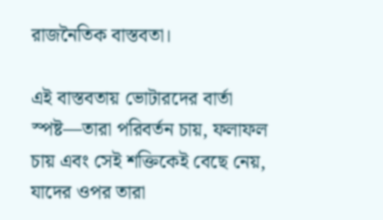রাজনৈতিক বাস্তবতা।

এই বাস্তবতায় ভোটারদের বার্তা স্পষ্ট—তারা পরিবর্তন চায়, ফলাফল চায় এবং সেই শক্তিকেই বেছে নেয়, যাদের ওপর তারা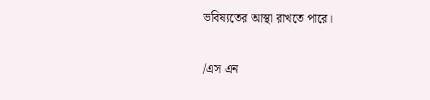ভবিষ্যতের আস্থা রাখতে পারে।

/এস এন